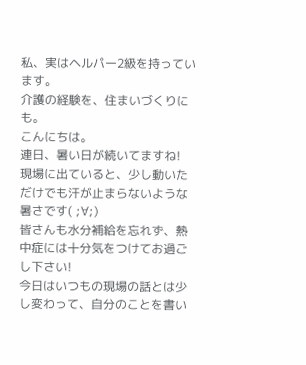私、実はヘルパー2級を持っています。
介護の経験を、住まいづくりにも。
こんにちは。
連日、暑い日が続いてますね!
現場に出ていると、少し動いただけでも汗が止まらないような暑さです( ;∀;)
皆さんも水分補給を忘れず、熱中症には十分気をつけてお過ごし下さい!
今日はいつもの現場の話とは少し変わって、自分のことを書い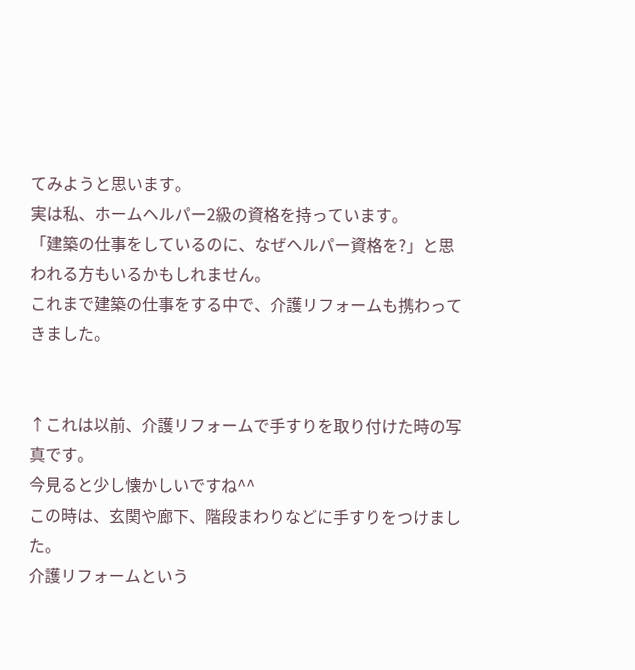てみようと思います。
実は私、ホームヘルパー2級の資格を持っています。
「建築の仕事をしているのに、なぜヘルパー資格を?」と思われる方もいるかもしれません。
これまで建築の仕事をする中で、介護リフォームも携わってきました。


↑これは以前、介護リフォームで手すりを取り付けた時の写真です。
今見ると少し懐かしいですね^^
この時は、玄関や廊下、階段まわりなどに手すりをつけました。
介護リフォームという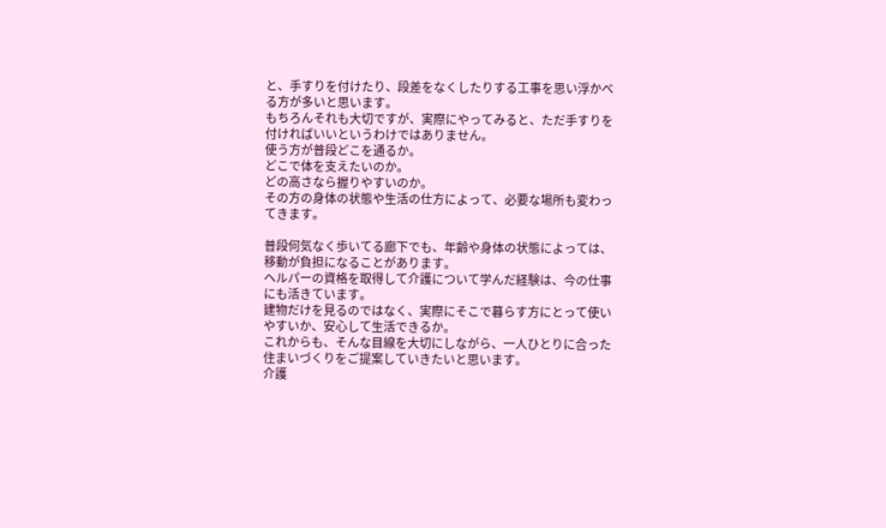と、手すりを付けたり、段差をなくしたりする工事を思い浮かべる方が多いと思います。
もちろんそれも大切ですが、実際にやってみると、ただ手すりを付ければいいというわけではありません。
使う方が普段どこを通るか。
どこで体を支えたいのか。
どの高さなら握りやすいのか。
その方の身体の状態や生活の仕方によって、必要な場所も変わってきます。

普段何気なく歩いてる廊下でも、年齢や身体の状態によっては、移動が負担になることがあります。
ヘルパーの資格を取得して介護について学んだ経験は、今の仕事にも活きています。
建物だけを見るのではなく、実際にそこで暮らす方にとって使いやすいか、安心して生活できるか。
これからも、そんな目線を大切にしながら、一人ひとりに合った住まいづくりをご提案していきたいと思います。
介護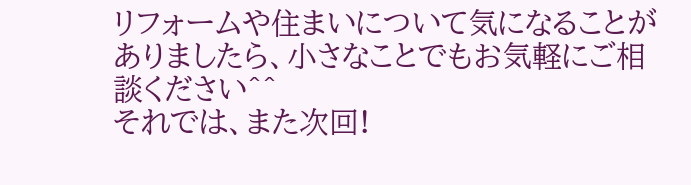リフォームや住まいについて気になることがありましたら、小さなことでもお気軽にご相談ください^^
それでは、また次回!